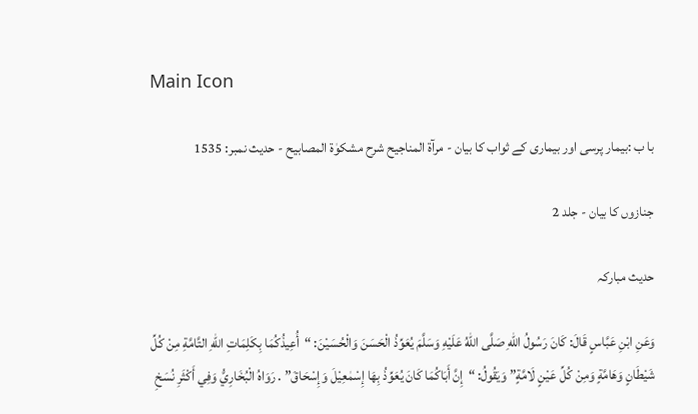Main Icon

با ب :بیمار پرسی اور بیماری کے ثواب کا بیان - مرآۃ المناجیح شرح مشکوٰۃ المصابیح - حدیث نمبر: 1535

جنازوں کا بیان - جلد 2

حدیث مبارکہ

وَعَنِ ابْنِ عَبَّاسٍ قَالَ: كَانَ رَسُولُ اللهِ صَلَّى اللّٰهُ عَلَيْهِ وَسَلَّمَ يُعَوِّذُ الْحَسَنَ وَالْحُسَیْنَ: “أُعِيذُكُمَا بِكَلِمَاتِ اللهِ التَّامَّةِ مِنْ كُلِّ شَيْطَانٍ وَهَامَّةٍ وَمِنْ كُلِّ عَيْنٍ لَامَّةٍ” وَيَقُولُ: “إِنَّ أَبَاكُمَا كَانَ يُعَوِّذُ بِهَا إِسْمٰعِيْلَ وَإِسْحَاقَ” . رَوَاهُ الْبُخَارِيُّ وَفِي أَكْثَرِ نُسَخِ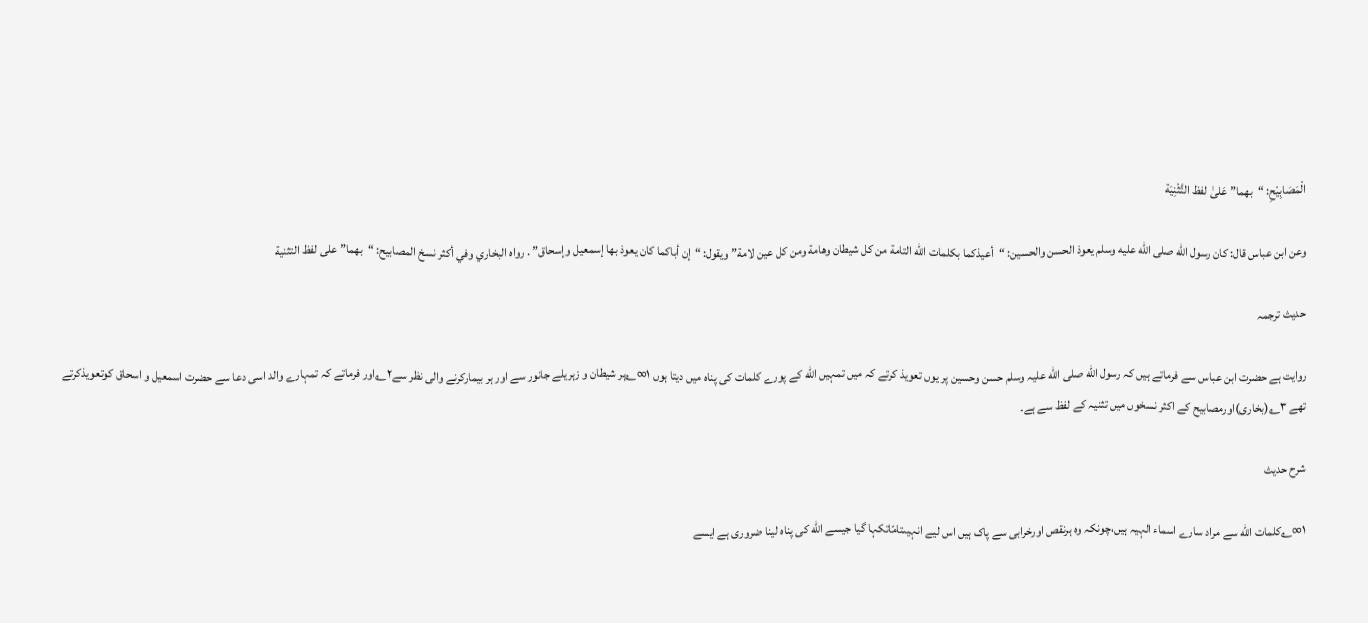الْمَصَابِيْحِ: “بهما” عَلیٰ لفظ التَّثْنِيَة

وعن ابن عباس قال: كان رسول الله صلى الله عليه وسلم يعوذ الحسن والحسین: “أعيذكما بكلمات الله التامة من كل شيطان وهامة ومن كل عين لامة” ويقول: “إن أباكما كان يعوذ بها إسمعيل وإسحاق” . رواه البخاري وفي أكثر نسخ المصابيح: “بهما” علی لفظ التثنية

حدیث ترجمہ

روایت ہے حضرت ابن عباس سے فرماتے ہیں کہ رسول الله صلی الله علیہ وسلم حسن وحسین پر یوں تعویذ کرتے کہ میں تمہیں الله کے پورے کلمات کی پناہ میں دیتا ہوں ۱∞؎ہر شیطان و زہریلے جانور سے اور ہر بیمارکرنے والی نظر سے۲؎اور فرماتے کہ تمہارے والد اسی دعا سے حضرت اسمعیل و اسحاق کوتعویذکرتے تھے ۳؎(بخاری)اورمصابیح کے اکثر نسخوں میں تثنیہ کے لفظ سے ہے۔

شرح حدیث

۱∞؎کلمات الله سے مراد سارے اسماء الہیہ ہیں،چونکہ وہ ہرنقص اورخرابی سے پاک ہیں اس لیے انہیںتامّاتکہا گیا جیسے الله کی پناہ لینا ضروری ہے ایسے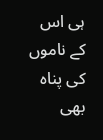ہی اس کے ناموں کی پناہ بھی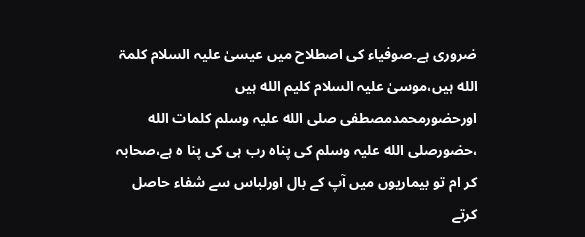ضروری ہے۔صوفیاء کی اصطلاح میں عیسیٰ علیہ السلام کلمۃ الله ہیں،موسیٰ علیہ السلام کلیم الله ہیں اورحضورمحمدمصطفی صلی الله علیہ وسلم کلمات الله ،حضورصلی الله علیہ وسلم کی پناہ رب ہی کی پنا ہ ہے،صحابہ کر ام تو بیماریوں میں آپ کے بال اورلباس سے شفاء حاصل کرتے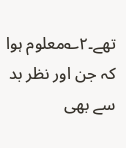تھے۔۲؎معلوم ہوا کہ جن اور نظر بد سے بھی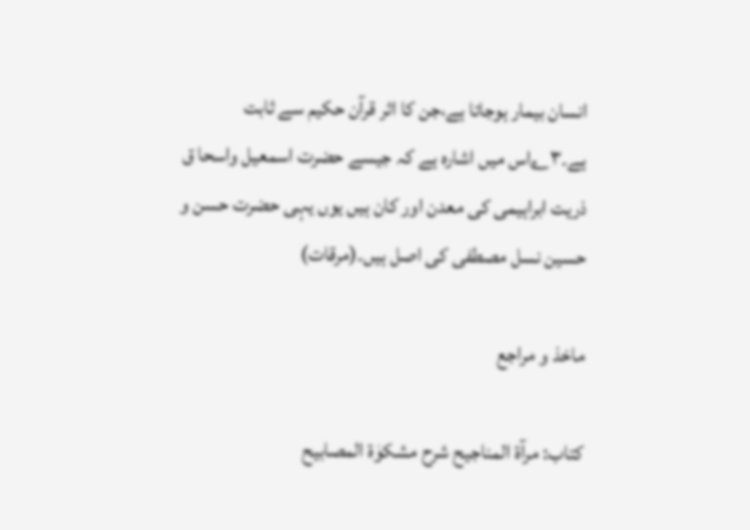انسان بیمار ہوجاتا ہے،جن کا اثر قرآن حکیم سے ثابت ہے۔۳؎اس میں اشارہ ہے کہ جیسے حضرت اسمعیل واسحا ق ذریت ابراہیمی کی معدن اور کان ہیں یوں یہی حضرت حسن و حسین نسل مصطفی کی اصل ہیں۔(مرقات)

ماخذ و مراجع

کتاب: مرآۃ المناجیح شرح مشکوٰۃ المصابیح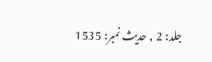جلد: 2 , حدیث نمبر: 1535